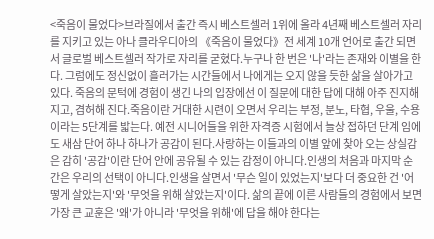<죽음이 물었다>브라질에서 출간 즉시 베스트셀러 1위에 올라 4년째 베스트셀러 자리를 지키고 있는 아나 클라우디아의 《죽음이 물었다》전 세계 10개 언어로 출간 되면서 글로벌 베스트셀러 작가로 자리를 굳혔다.누구나 한 번은 '나'라는 존재와 이별을 한다. 그럼에도 정신없이 흘러가는 시간들에서 나에게는 오지 않을 듯한 삶을 살아가고 있다. 죽음의 문턱에 경험이 생긴 나의 입장에선 이 질문에 대한 답에 대해 아주 진지해지고, 겸허해 진다.죽음이란 거대한 시련이 오면서 우리는 부정, 분노, 타협, 우울, 수용이라는 5단계를 밟는다. 예전 시니어들을 위한 자격증 시험에서 늘상 접하던 단계 임에도 새삼 단어 하나 하나가 공감이 된다.사랑하는 이들과의 이별 앞에 찾아 오는 상실감은 감히 '공감'이란 단어 안에 공유될 수 있는 감정이 아니다.인생의 처음과 마지막 순간은 우리의 선택이 아니다.인생을 살면서 '무슨 일이 있었는지'보다 더 중요한 건 '어떻게 살았는지'와 '무엇을 위해 살았는지'이다. 삶의 끝에 이른 사람들의 경험에서 보면 가장 큰 교훈은 '왜'가 아니라 '무엇을 위해'에 답을 해야 한다는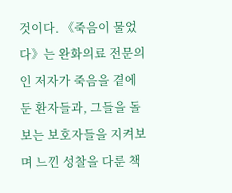것이다. 《죽음이 물었다》는 완화의료 전문의인 저자가 죽음을 곁에 둔 환자들과, 그들을 돌보는 보호자들을 지켜보며 느낀 성찰을 다룬 책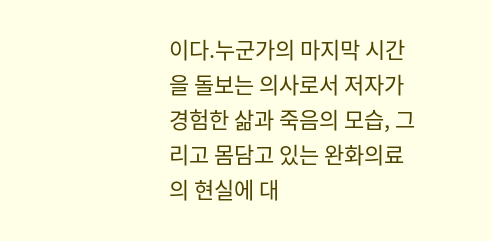이다.누군가의 마지막 시간을 돌보는 의사로서 저자가 경험한 삶과 죽음의 모습, 그리고 몸담고 있는 완화의료의 현실에 대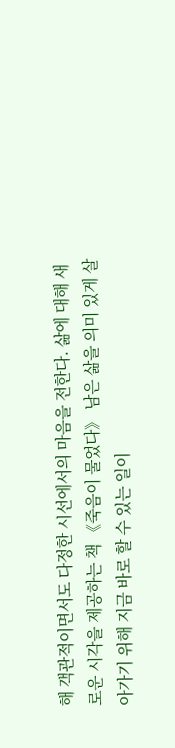해 객관적이면서도 다정한 시선에서의 마음을 전한다. 삶에 대해 새로운 시각을 제공하는 책 《죽음이 물었다》 남은 삶을 의미 있게 살아가기 위해 지금 바로 할 수 있는 일이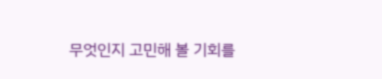무엇인지 고민해 볼 기회를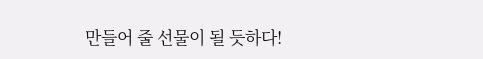만들어 줄 선물이 될 듯하다!